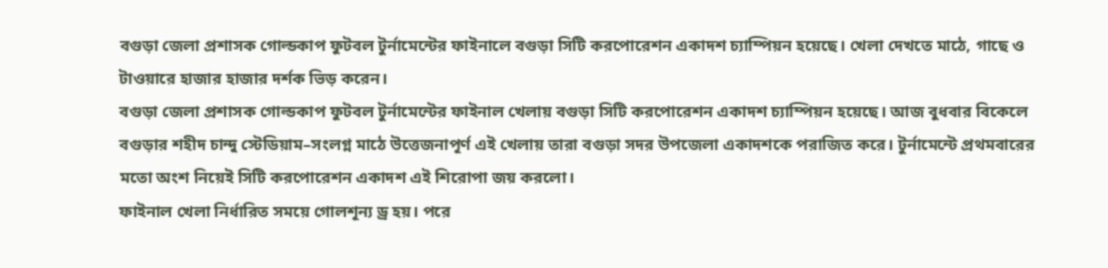বগুড়া জেলা প্রশাসক গোল্ডকাপ ফুটবল টুর্নামেন্টের ফাইনালে বগুড়া সিটি করপোরেশন একাদশ চ্যাম্পিয়ন হয়েছে। খেলা দেখতে মাঠে, গাছে ও টাওয়ারে হাজার হাজার দর্শক ভিড় করেন।
বগুড়া জেলা প্রশাসক গোল্ডকাপ ফুটবল টুর্নামেন্টের ফাইনাল খেলায় বগুড়া সিটি করপোরেশন একাদশ চ্যাম্পিয়ন হয়েছে। আজ বুধবার বিকেলে বগুড়ার শহীদ চান্দু স্টেডিয়াম–সংলগ্ন মাঠে উত্তেজনাপূর্ণ এই খেলায় তারা বগুড়া সদর উপজেলা একাদশকে পরাজিত করে। টুর্নামেন্টে প্রথমবারের মতো অংশ নিয়েই সিটি করপোরেশন একাদশ এই শিরোপা জয় করলো।
ফাইনাল খেলা নির্ধারিত সময়ে গোলশূন্য ড্র হয়। পরে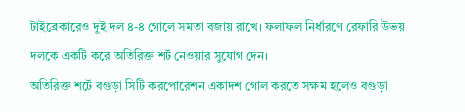টাইব্রেকারেও দুই দল ৪-৪ গোলে সমতা বজায় রাখে। ফলাফল নির্ধারণে রেফারি উভয় দলকে একটি করে অতিরিক্ত শর্ট নেওয়ার সুযোগ দেন।
অতিরিক্ত শর্টে বগুড়া সিটি করপোরেশন একাদশ গোল করতে সক্ষম হলেও বগুড়া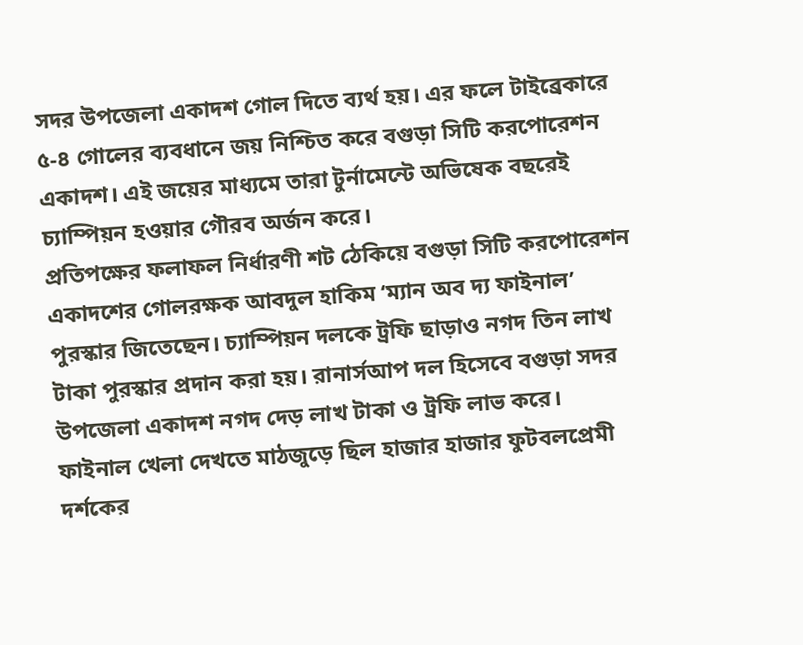সদর উপজেলা একাদশ গোল দিতে ব্যর্থ হয়। এর ফলে টাইব্রেকারে ৫-৪ গোলের ব্যবধানে জয় নিশ্চিত করে বগুড়া সিটি করপোরেশন একাদশ। এই জয়ের মাধ্যমে তারা টুর্নামেন্টে অভিষেক বছরেই চ্যাম্পিয়ন হওয়ার গৌরব অর্জন করে।
প্রতিপক্ষের ফলাফল নির্ধারণী শট ঠেকিয়ে বগুড়া সিটি করপোরেশন একাদশের গোলরক্ষক আবদুল হাকিম ‘ম্যান অব দ্য ফাইনাল’ পুরস্কার জিতেছেন। চ্যাম্পিয়ন দলকে ট্রফি ছাড়াও নগদ তিন লাখ টাকা পুরস্কার প্রদান করা হয়। রানার্সআপ দল হিসেবে বগুড়া সদর উপজেলা একাদশ নগদ দেড় লাখ টাকা ও ট্রফি লাভ করে।
ফাইনাল খেলা দেখতে মাঠজুড়ে ছিল হাজার হাজার ফুটবলপ্রেমী দর্শকের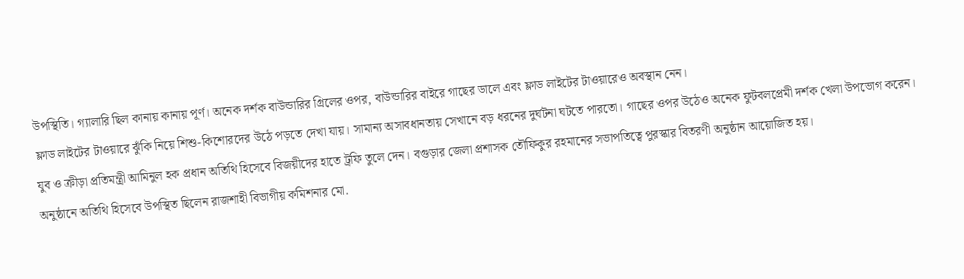উপস্থিতি। গ্যালারি ছিল কানায় কানায় পূর্ণ। অনেক দর্শক বাউন্ডারির গ্রিলের ওপর, বাউন্ডারির বাইরে গাছের ডালে এবং ফ্লাড লাইটের টাওয়ারেও অবস্থান নেন।
ফ্লাড লাইটের টাওয়ারে ঝুঁকি নিয়ে শিশু-কিশোরদের উঠে পড়তে দেখা যায়। সামান্য অসাবধানতায় সেখানে বড় ধরনের দুর্ঘটনা ঘটতে পারতো। গাছের ওপর উঠেও অনেক ফুটবলপ্রেমী দর্শক খেলা উপভোগ করেন।
যুব ও ক্রীড়া প্রতিমন্ত্রী আমিনুল হক প্রধান অতিথি হিসেবে বিজয়ীদের হাতে ট্রফি তুলে দেন। বগুড়ার জেলা প্রশাসক তৌফিকুর রহমানের সভাপতিত্বে পুরস্কার বিতরণী অনুষ্ঠান আয়োজিত হয়।
অনুষ্ঠানে অতিথি হিসেবে উপস্থিত ছিলেন রাজশাহী বিভাগীয় কমিশনার মো.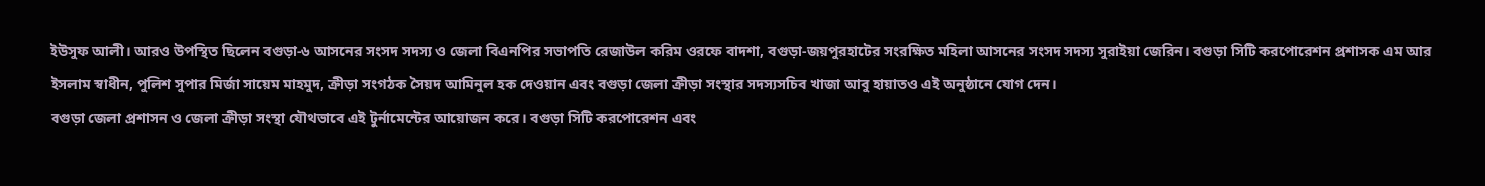ইউসুফ আলী। আরও উপস্থিত ছিলেন বগুড়া-৬ আসনের সংসদ সদস্য ও জেলা বিএনপির সভাপতি রেজাউল করিম ওরফে বাদশা, বগুড়া-জয়পুরহাটের সংরক্ষিত মহিলা আসনের সংসদ সদস্য সুরাইয়া জেরিন। বগুড়া সিটি করপোরেশন প্রশাসক এম আর ইসলাম স্বাধীন, পুলিশ সুপার মির্জা সায়েম মাহমুদ, ক্রীড়া সংগঠক সৈয়দ আমিনুল হক দেওয়ান এবং বগুড়া জেলা ক্রীড়া সংস্থার সদস্যসচিব খাজা আবু হায়াতও এই অনুষ্ঠানে যোগ দেন।
বগুড়া জেলা প্রশাসন ও জেলা ক্রীড়া সংস্থা যৌথভাবে এই টুর্নামেন্টের আয়োজন করে। বগুড়া সিটি করপোরেশন এবং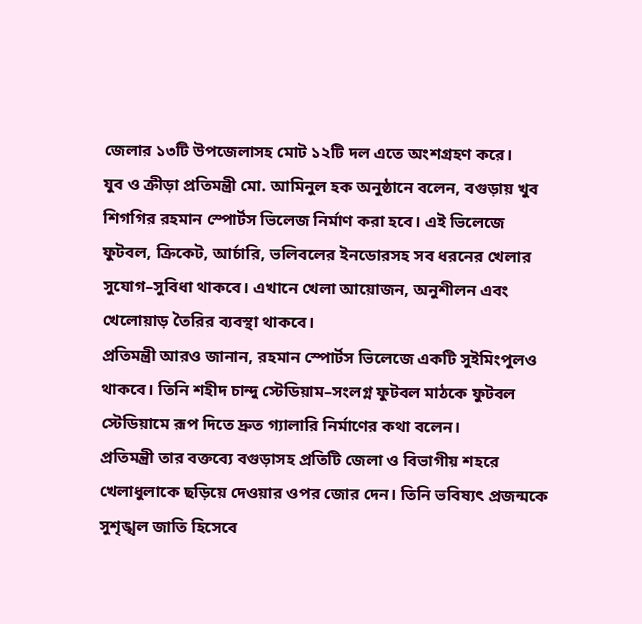জেলার ১৩টি উপজেলাসহ মোট ১২টি দল এতে অংশগ্রহণ করে।
যুব ও ক্রীড়া প্রতিমন্ত্রী মো. আমিনুল হক অনুষ্ঠানে বলেন, বগুড়ায় খুব শিগগির রহমান স্পোর্টস ভিলেজ নির্মাণ করা হবে। এই ভিলেজে ফুটবল, ক্রিকেট, আর্চারি, ভলিবলের ইনডোরসহ সব ধরনের খেলার সুযোগ–সুবিধা থাকবে। এখানে খেলা আয়োজন, অনুশীলন এবং খেলোয়াড় তৈরির ব্যবস্থা থাকবে।
প্রতিমন্ত্রী আরও জানান, রহমান স্পোর্টস ভিলেজে একটি সুইমিংপুলও থাকবে। তিনি শহীদ চান্দু স্টেডিয়াম–সংলগ্ন ফুটবল মাঠকে ফুটবল স্টেডিয়ামে রূপ দিতে দ্রুত গ্যালারি নির্মাণের কথা বলেন।
প্রতিমন্ত্রী তার বক্তব্যে বগুড়াসহ প্রতিটি জেলা ও বিভাগীয় শহরে খেলাধুলাকে ছড়িয়ে দেওয়ার ওপর জোর দেন। তিনি ভবিষ্যৎ প্রজন্মকে সুশৃঙ্খল জাতি হিসেবে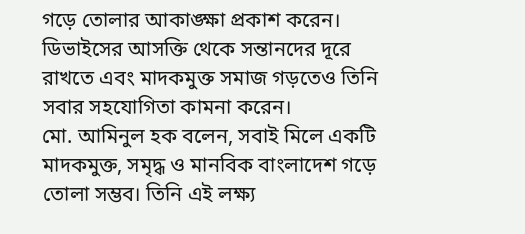গড়ে তোলার আকাঙ্ক্ষা প্রকাশ করেন। ডিভাইসের আসক্তি থেকে সন্তানদের দূরে রাখতে এবং মাদকমুক্ত সমাজ গড়তেও তিনি সবার সহযোগিতা কামনা করেন।
মো. আমিনুল হক বলেন, সবাই মিলে একটি মাদকমুক্ত, সমৃদ্ধ ও মানবিক বাংলাদেশ গড়ে তোলা সম্ভব। তিনি এই লক্ষ্য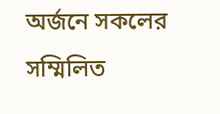অর্জনে সকলের সম্মিলিত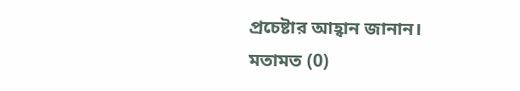প্রচেষ্টার আহ্বান জানান।
মতামত (0)